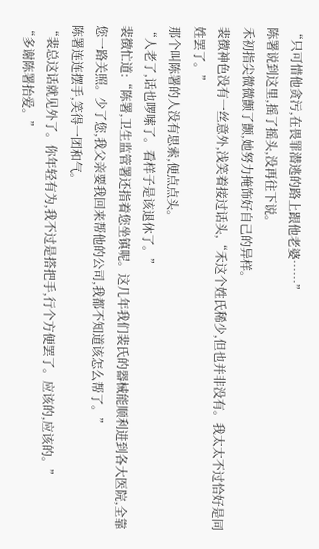“只可惜他贪污,在畏罪潜逃的路上跟他老婆……”
陈署说到这里,摇了摇头,没再往下说。
禾初指尖微微颤了颤,她努力掩饰好自己的异样。
裴徴神色没有一丝意外,浅笑着接过话头,“禾这个姓氏稀少,但也并非没有。我太太不过恰好是同姓罢了。”
那个叫陈署的人没有思索,便点点头。
“人老了,话也啰嗦了。看样子是该退休了。”
裴徴忙道:“陈署,卫生监管署还指着您坐镇呢。这几年我们裴氏的器械能顺利进到各大医院,全靠您一路关照。少了您,我父亲要我回来帮他的公司,我都不知道该怎么帮了。”
陈署连连摆手,笑得一团和气。
“裴总这话就见外了。你年轻有为,我不过是搭把手,行个方便罢了。应该的,应该的。”
“多谢陈署抬爱。”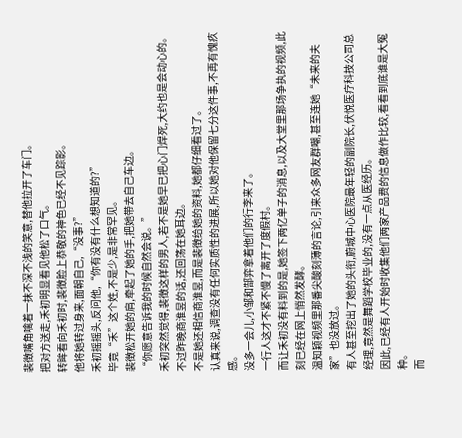裴徴嘴角噙着一抹不深不浅的笑意,替他拉开了车门。
把对方送走,禾初明显看见他松了口气。
转眸看向禾初时,裴徴脸上恭敬的神色已经不见踪影。
他将她转过身来,面朝自己,“没事?”
禾初摇摇头,反问他,“你有没有什么想知道的?”
毕竟“禾”这个姓,不是少,是非常罕见。
裴徴松开她的肩,牵起了她的手,把她带去自己车边。
“你愿意告诉我的时候自然会说。”
禾初突然觉得,裴徴这样的男人,若不是她早已把心门焊死,大约也是会动心的。
不过昨晚商淮昱的话,还回荡在她耳边。
不是她还相信商淮昱,而是裴徴给她的资料,她都仔细看过了。
认真来说,调查没有任何实质性的进展,所以她对他保留七分这件事,不再有愧疚感。
没多一会儿,小邹和郜弈拿着他们的行李来了。
一行人这才不紧不慢了离开了度假村。
而让禾初没有料到的是,她签下两亿单子的消息,以及大堂里那场争执的视频,此刻已经在网上悄然发酵。
温知颖视频里那番尖酸刻薄的言论,引来众多网友群嘲,甚至连她“未来的夫家”也没放过。
有人甚至挖出了她的头衔,蔚城中心医院最年轻的副院长,伏悦医疗科技公司总经理,竟然是舞蹈学校毕业的,没有一点从医经历。
因此,已经有人开始时收集他们两家产品费的信息做作比较,看看到底谁是大冤种。
而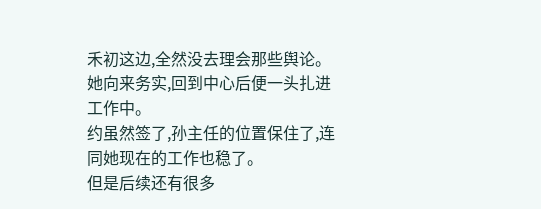禾初这边,全然没去理会那些舆论。
她向来务实,回到中心后便一头扎进工作中。
约虽然签了,孙主任的位置保住了,连同她现在的工作也稳了。
但是后续还有很多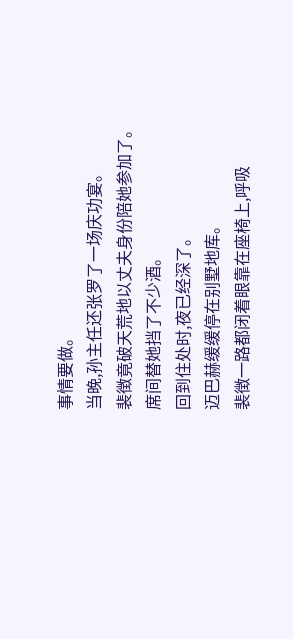事情要做。
当晚,孙主任还张罗了一场庆功宴。
裴徴竟破天荒地以丈夫身份陪她参加了。
席间替她挡了不少酒。
回到住处时,夜已经深了。
迈巴赫缓缓停在别墅地库。
裴徴一路都闭着眼靠在座椅上,呼吸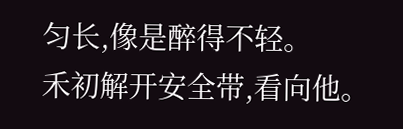匀长,像是醉得不轻。
禾初解开安全带,看向他。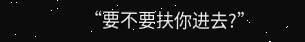“要不要扶你进去?”